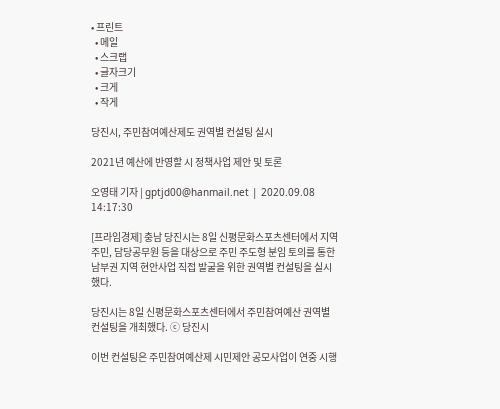• 프린트
  • 메일
  • 스크랩
  • 글자크기
  • 크게
  • 작게

당진시, 주민참여예산제도 권역별 컨설팅 실시

2021년 예산에 반영할 시 정책사업 제안 및 토론

오영태 기자 | gptjd00@hanmail.net | 2020.09.08 14:17:30

[프라임경제] 충남 당진시는 8일 신평문화스포츠센터에서 지역주민, 담당공무원 등을 대상으로 주민 주도형 분임 토의를 통한 남부권 지역 현안사업 직접 발굴을 위한 권역별 컨설팅을 실시했다.

당진시는 8일 신평문화스포츠센터에서 주민참여예산 권역별 컨설팅을 개최했다. ⓒ 당진시

이번 컨설팅은 주민참여예산제 시민제안 공모사업이 연중 시행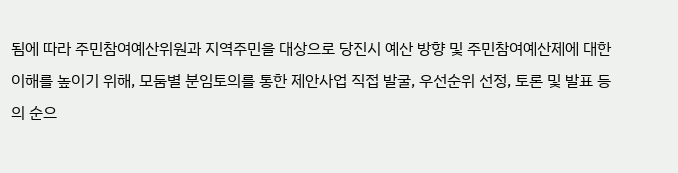됨에 따라 주민참여예산위원과 지역주민을 대상으로 당진시 예산 방향 및 주민참여예산제에 대한 이해를 높이기 위해, 모둠별 분임토의를 통한 제안사업 직접 발굴, 우선순위 선정, 토론 및 발표 등의 순으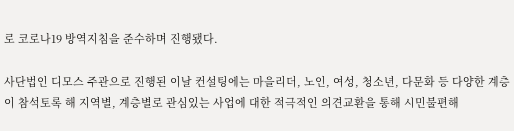로 코로나19 방역지침을 준수하며 진행됐다.

사단법인 디모스 주관으로 진행된 이날 컨설팅에는 마을리더, 노인, 여성, 청소년, 다문화 등 다양한 계층이 참석토록 해 지역별, 계층별로 관심있는 사업에 대한 적극적인 의견교환을 통해 시민불편해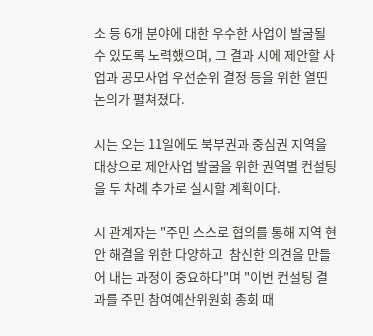소 등 6개 분야에 대한 우수한 사업이 발굴될 수 있도록 노력했으며, 그 결과 시에 제안할 사업과 공모사업 우선순위 결정 등을 위한 열띤 논의가 펼쳐졌다.

시는 오는 11일에도 북부권과 중심권 지역을 대상으로 제안사업 발굴을 위한 권역별 컨설팅을 두 차례 추가로 실시할 계획이다.

시 관계자는 "주민 스스로 협의를 통해 지역 현안 해결을 위한 다양하고  참신한 의견을 만들어 내는 과정이 중요하다"며 "이번 컨설팅 결과를 주민 참여예산위원회 총회 때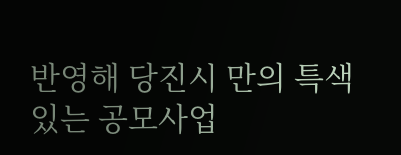반영해 당진시 만의 특색있는 공모사업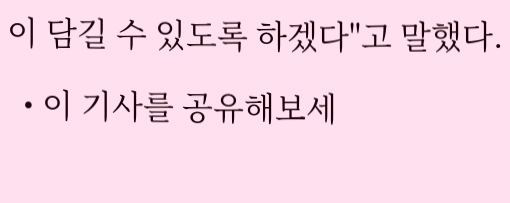이 담길 수 있도록 하겠다"고 말했다.

  • 이 기사를 공유해보세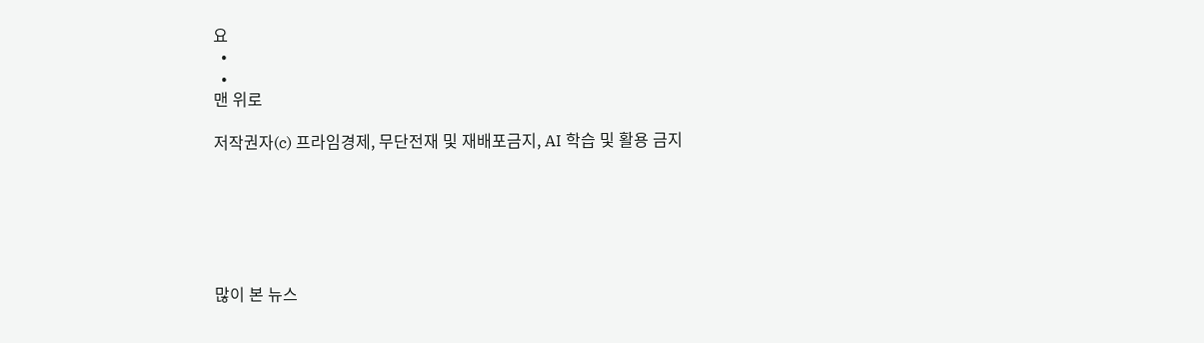요
  •
  •
맨 위로

저작권자(c) 프라임경제, 무단전재 및 재배포금지, AI 학습 및 활용 금지






많이 본 뉴스